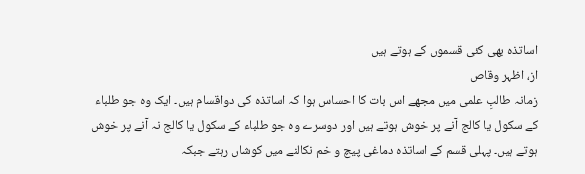اساتذہ بھی کئی قسموں کے ہوتے ہیں
از، اظہر وقاص
زمانہ طالبِ علمی میں مجھے اس بات کا احساس ہوا کہ اساتذہ کی دواقسام ہیں۔ ایک وہ جو طلباء کے سکول یا کالج آنے پر خوش ہوتے ہیں اور دوسرے وہ جو طلباء کے سکول یا کالج نہ آنے پر خوش ہوتے ہیں۔ پہلی قسم کے اساتذہ دماغی پیچ و خم نکالنے میں کوشاں رہتے جبکہ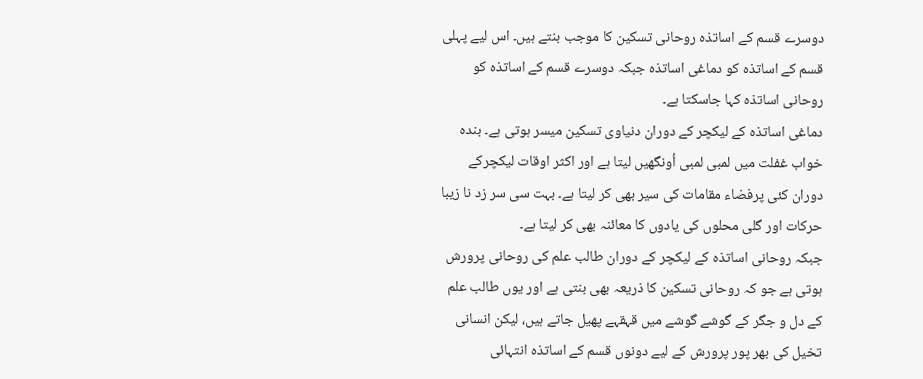دوسرے قسم کے اساتذہ روحانی تسکین کا موجب بنتے ہیں۔ اس لیے پہلی قسم کے اساتذہ کو دماغی اساتذہ جبکہ دوسرے قسم کے اساتذہ کو روحانی اساتذہ کہا جاسکتا ہے۔
دماغی اساتذہ کے لیکچر کے دوران دنیاوی تسکین میسر ہوتی ہے۔ بندہ خواب غفلت میں لمبی لمبی اُونگھیں لیتا ہے اور اکثر اوقات لیکچرکے دوران کئی پرفضاء مقامات کی سیر بھی کر لیتا ہے۔ بہت سی سر زد نا زیبا حرکات اور گلی محلوں کی یادوں کا معائنہ بھی کر لیتا ہے۔
جبکہ روحانی اساتذہ کے لیکچر کے دوران طالب علم کی روحانی پرورش ہوتی ہے جو کہ روحانی تسکین کا ذریعہ بھی بنتی ہے اور یوں طالب علم کے دل و جگر کے گوشے گوشے میں قہقہے پھیل جاتے ہیں، لیکن انسانی تخیل کی بھر پور پرورش کے لیے دونوں قسم کے اساتذہ انتہائی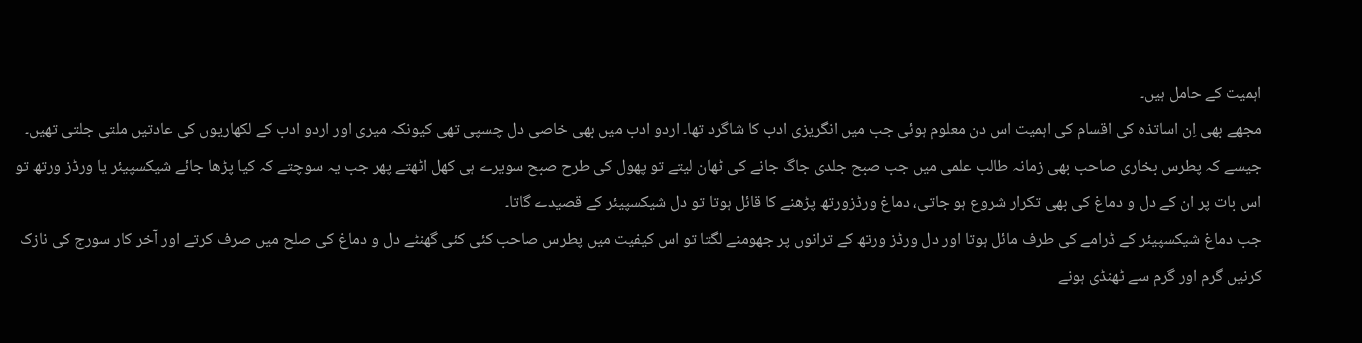اہمیت کے حامل ہیں۔
مجھے بھی اِن اساتذہ کی اقسام کی اہمیت اس دن معلوم ہوئی جب میں انگریزی ادب کا شاگرد تھا۔ اردو ادب میں بھی خاصی دل چسپی تھی کیونکہ میری اور اردو ادب کے لکھاریوں کی عادتیں ملتی جلتی تھیں۔ جیسے کہ پطرس بخاری صاحب بھی زمانہ طالب علمی میں جب صبح جلدی جاگ جانے کی ٹھان لیتے تو پھول کی طرح صبح سویرے ہی کھل اٹھتے پھر جب یہ سوچتے کہ کیا پڑھا جائے شیکسپیئر یا ورڈز ورتھ تو اس بات پر ان کے دل و دماغ کی بھی تکرار شروع ہو جاتی، دماغ ورڈزورتھ پڑھنے کا قائل ہوتا تو دل شیکسپیئر کے قصیدے گاتا۔
جب دماغ شیکسپیئر کے ڈرامے کی طرف مائل ہوتا اور دل ورڈز ورتھ کے ترانوں پر جھومنے لگتا تو اس کیفیت میں پطرس صاحب کئی کئی گھنٹے دل و دماغ کی صلح میں صرف کرتے اور آخر کار سورج کی نازک کرنیں گرم اور گرم سے ٹھنڈی ہونے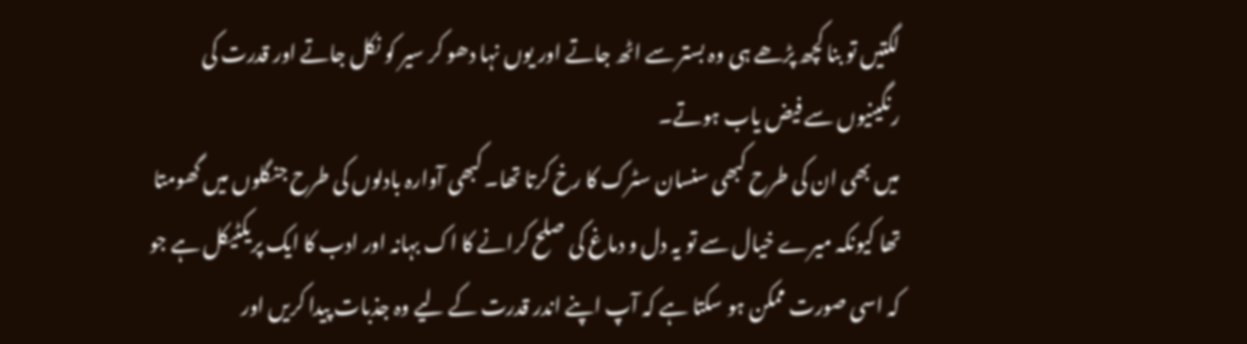لگتیں تو بنا کچھ پڑھے ہی وہ بستر سے اٹھ جاتے اور یوں نہا دھو کر سیر کو نکل جاتے اور قدرت کی رنگینیوں سے فیض یاب ہوتے۔
میں بھی ان کی طرح کبھی سنسان سٹرک کا رخ کرتا تھا۔ کبھی آوارہ بادلوں کی طرح جنگلوں میں گھومتا تھا کیونکہ میرے خیال سے تو یہ دل و دماغ کی صلح کرانے کا اک بہانہ اور ادب کا ایک پریکٹیکل ہے جو کہ اسی صورت ممکن ہو سکتا ہے کہ آپ اپنے اندر قدرت کے لیے وہ جذبات پیدا کریں اور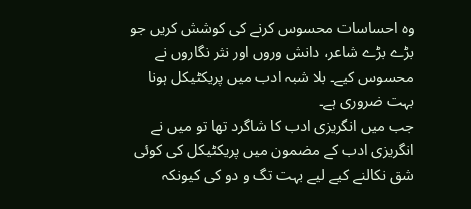وہ احساسات محسوس کرنے کی کوشش کریں جو بڑے بڑے شاعر، دانش وروں اور نثر نگاروں نے محسوس کیے۔ بلا شبہ ادب میں پریکٹیکل ہونا بہت ضروری ہے۔
جب میں انگریزی ادب کا شاگرد تھا تو میں نے انگریزی ادب کے مضمون میں پریکٹیکل کی کوئی شق نکالنے کیے لیے بہت تگ و دو کی کیونکہ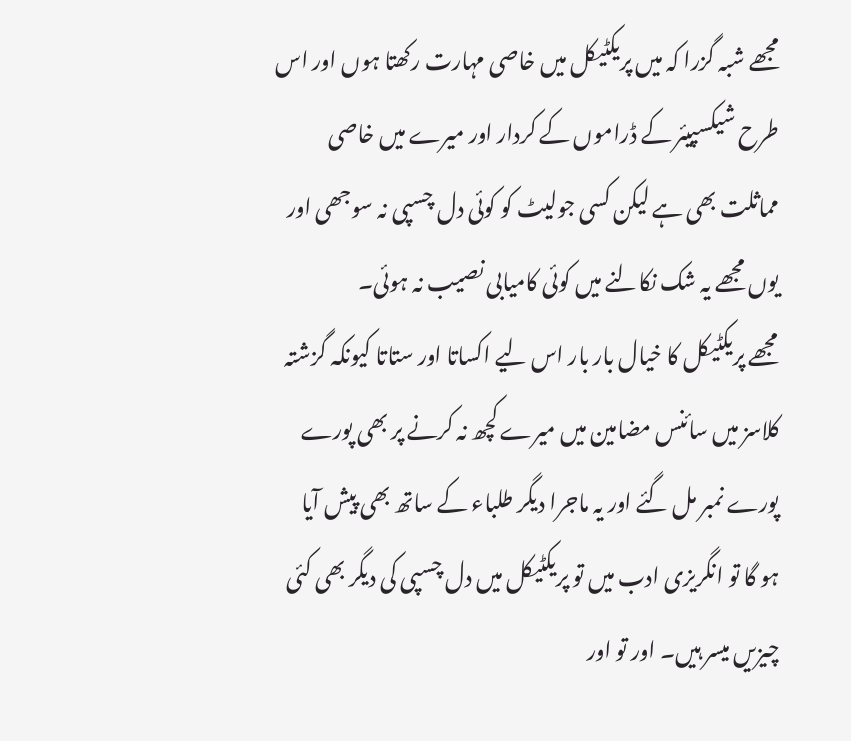مجھے شبہ گزرا کہ میں پریکٹیکل میں خاصی مہارت رکھتا ہوں اور اس طرح شیکسپیئر کے ڈراموں کے کردار اور میرے میں خاصی مماثلت بھی ہے لیکن کسی جولیٹ کو کوئی دل چسپی نہ سوجھی اور یوں مجھے یہ شک نکالنے میں کوئی کامیابی نصیب نہ ہوئی۔
مجھے پریکٹیکل کا خیال بار بار اس لیے اکساتا اور ستاتا کیونکہ گزشتہ کلاسز میں سائنس مضامین میں میرے کچھ نہ کرنے پر بھی پورے پورے نمبر مل گئے اور یہ ماجرا دیگر طلباء کے ساتھ بھی پیش آیا ہو گا تو انگریزی ادب میں تو پریکٹیکل میں دل چسپی کی دیگر بھی کئی چیزیں میسر ہیں۔ اور تو اور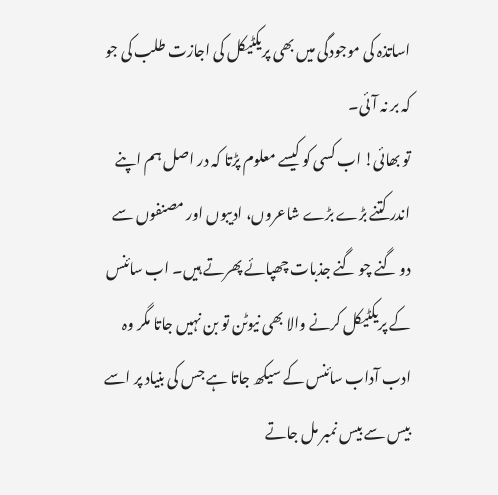اساتذہ کی موجودگی میں بھی پریکٹیکل کی اجازت طلب کی جو کہ بر نہ آئی۔
تو بھائی! اب کسی کو کیسے معلوم پڑتا کہ در اصل ہم اپنے اندر کتنے بڑے بڑے شاعروں، ادیبوں اور مصنفوں سے دو گنے چو گنے جذبات چھپائے پھرتے ہیں۔ اب سائنس کے پریکٹیکل کرنے والا بھی نیوٹن تو بن نہیں جاتا مگر وہ ادب آداب سائنس کے سیکھ جاتا ہے جس کی بنیاد پر اسے بیس سے بیس نمبر مل جاتے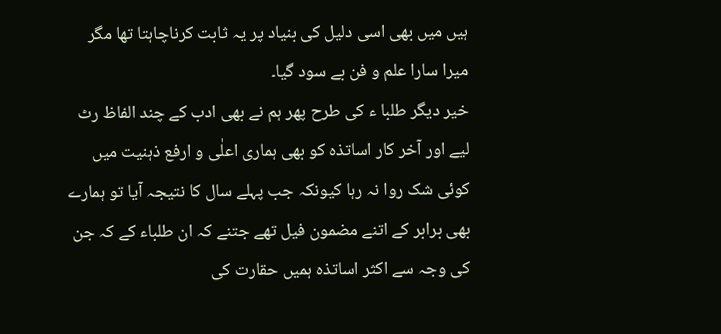ہیں میں بھی اسی دلیل کی بنیاد پر یہ ثابت کرناچاہتا تھا مگر میرا سارا علم و فن بے سود گیا۔
خیر دیگر طلبا ء کی طرح پھر ہم نے بھی ادب کے چند الفاظ رٹ لیے اور آخر کار اساتذہ کو بھی ہماری اعلٰی و ارفع ذہنیت میں کوئی شک روا نہ رہا کیونکہ جب پہلے سال کا نتیجہ آیا تو ہمارے بھی برابر کے اتنے مضمون فیل تھے جتنے کہ ان طلباء کے کہ جن کی وجہ سے اکثر اساتذہ ہمیں حقارت کی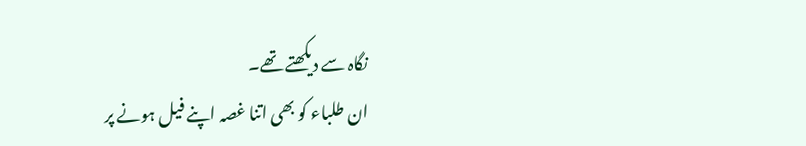نگاہ سے دیکھتے تھے۔
ان طلباء کو بھی اتنا غصہ اپنے فیل ہونے پر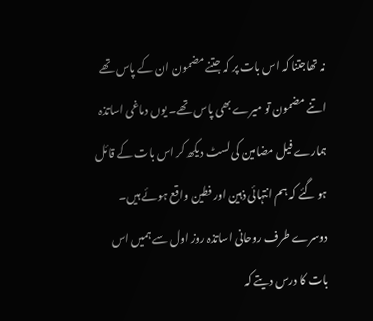نہ تھاجتنا کہ اس بات پر کہ جتنے مضمون ان کے پاس تھے اتنے مضمون تو میرے بھی پاس تھے۔ یوں دماغی اساتذہ ہمارے فیل مضامین کی لسٹ دیکھ کر اس بات کے قائل ہو گئے کہ ہم انتہائی ذہین اور فطین واقع ہوئے ہیں۔
دوسرے طرف روحانی اساتذہ روز اول سے ہمیں اس بات کا درس دیتے کہ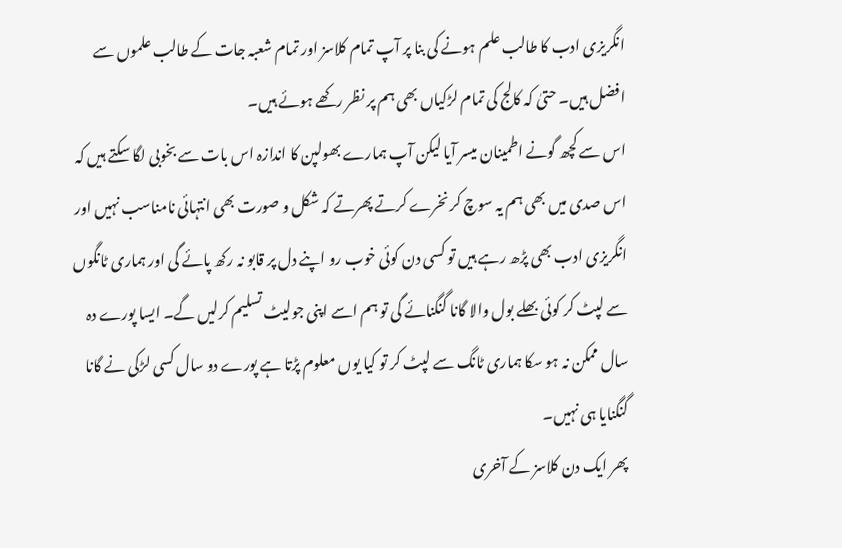انگریزی ادب کا طالب علم ہونے کی بنا پر آپ تمام کلاسز اور تمام شعبہ جات کے طالب علموں سے افضل ہیں۔ حتیٰ کہ کالج کی تمام لڑکیاں بھی ہم پر نظر رکھے ہوئے ہیں۔
اس سے کچھ گونے اطمینان میسر آیا لیکن آپ ہمارے بھولپن کا اندازہ اس بات سے بخوبی لگا سکتے ہیں کہ اس صدی میں بھی ہم یہ سوچ کر نخرے کرتے پھرتے کہ شکل و صورت بھی انتہائی نامناسب نہیں اور انگریزی ادب بھی پڑھ رہے ہیں تو کسی دن کوئی خوب رو اپنے دل پر قابو نہ رکھ پائے گی اور ہماری ٹانگوں سے لپٹ کر کوئی بھلے بول والا گانا گنگنائے گی تو ہم اسے اپنی جولیٹ تسلیم کرلیں گے۔ ایسا پورے دہ سال ممکن نہ ہو سکا ہماری ٹانگ سے لپٹ کر تو کیا یوں معلوم پڑتا ہے پورے دو سال کسی لڑکی نے گانا گنگنایا ہی نہیں۔
پھر ایک دن کلاسز کے آخری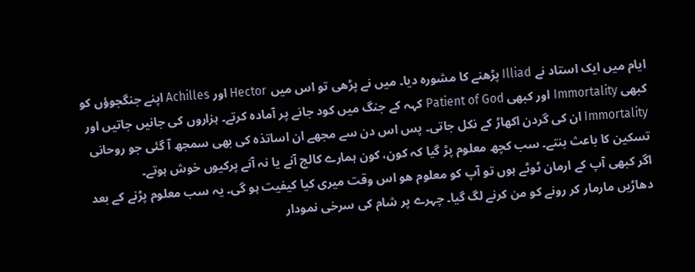ایام میں ایک استاد نے Illiad پڑھنے کا مشورہ دیا۔ میں نے پڑھی تو اس میں Hector اور Achilles اپنے جنگجوؤں کو کبھی Immortality اور کبھی Patient of God کہہ کے جنگ میں کود جانے پر آمادہ کرتے۔ ہزاروں کی جانیں جاتیں اور Immortality ان کی گردن اکھاڑ کے نکل جاتی۔ پس اس دن سے مجھے ان اساتذہ کی بھی سمجھ آ گئی جو روحانی تسکین کا باعث بنتے۔ سب کچھ معلوم پڑ گیا کہ کون، کون ہمارے کالج آنے یا نہ آنے پرکیوں خوش ہوتے۔
اگر کبھی آپ کے ارمان ٹوٹے ہوں تو آپ کو معلوم ھو اس وقت میری کیا کیفیت ہو گی۔ یہ سب معلوم پڑنے کے بعد دھاڑیں مارمار کر رونے کو من کرنے لگ گیا۔ چہرے پر شام کی سرخی نمودار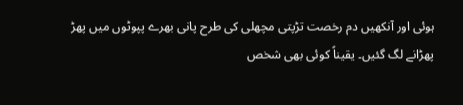ہوئی اور آنکھیں دم رخصت تڑپتی مچھلی کی طرح پانی بھرے پپوٹوں میں پھڑ پھڑانے لگ گئیں۔ یقیناً کوئی بھی شخص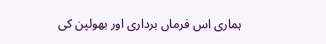ہماری اس فرماں برداری اور بھولپن کی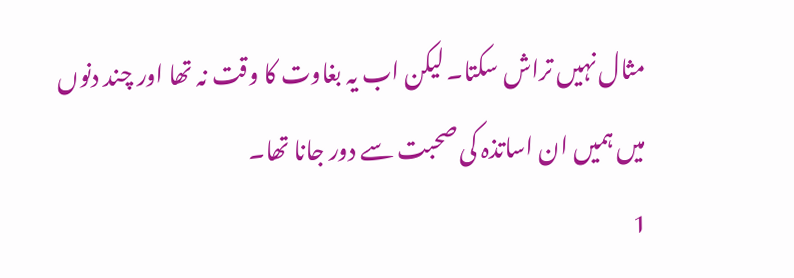مثال نہیں تراش سکتا۔ لیکن اب یہ بغاوت کا وقت نہ تھا اور چند دنوں میں ہمیں ان اساتذہ کی صحبت سے دور جانا تھا۔
1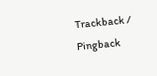Trackback / Pingback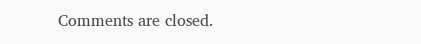Comments are closed.